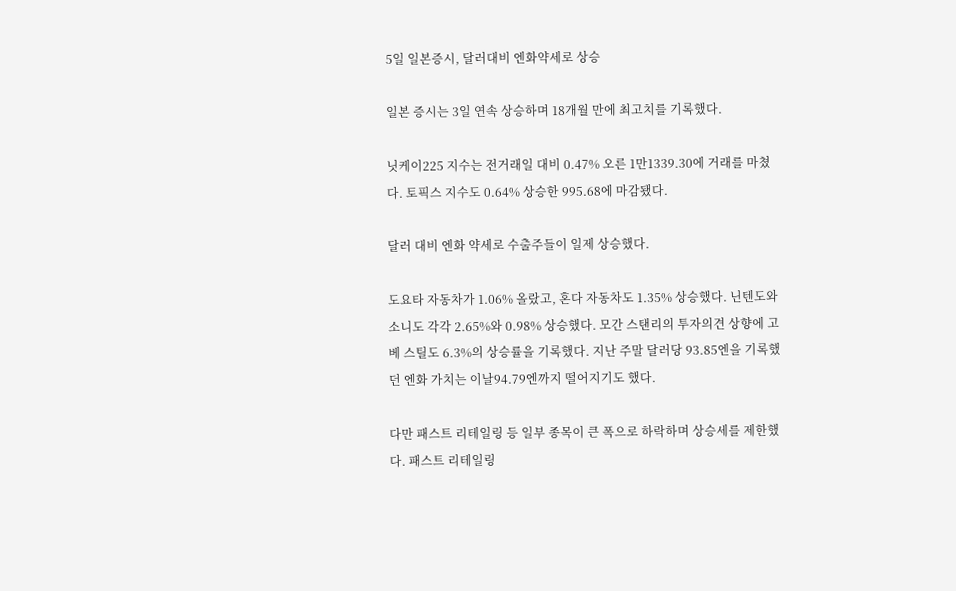5일 일본증시, 달러대비 엔화약세로 상승

일본 증시는 3일 연속 상승하며 18개월 만에 최고치를 기록했다.

닛케이225 지수는 전거래일 대비 0.47% 오른 1만1339.30에 거래를 마쳤다. 토픽스 지수도 0.64% 상승한 995.68에 마감됐다.

달러 대비 엔화 약세로 수출주들이 일제 상승했다.

도요타 자동차가 1.06% 올랐고, 혼다 자동차도 1.35% 상승했다. 닌텐도와 소니도 각각 2.65%와 0.98% 상승했다. 모간 스탠리의 투자의견 상향에 고베 스틸도 6.3%의 상승률을 기록했다. 지난 주말 달러당 93.85엔을 기록했던 엔화 가치는 이날94.79엔까지 떨어지기도 했다.

다만 패스트 리테일링 등 일부 종목이 큰 폭으로 하락하며 상승세를 제한했다. 패스트 리테일링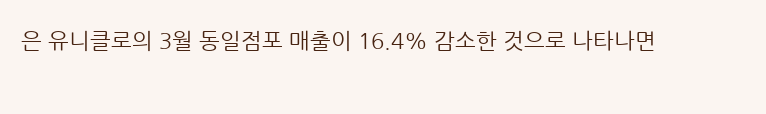은 유니클로의 3월 동일점포 매출이 16.4% 감소한 것으로 나타나면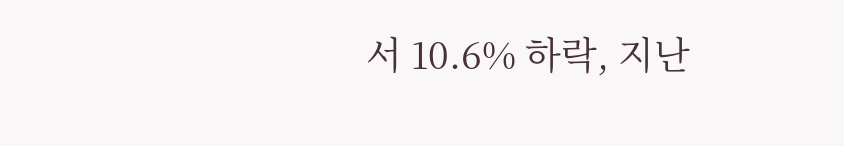서 10.6% 하락, 지난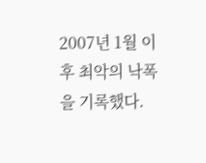2007년 1월 이후 최악의 낙폭을 기록했다.